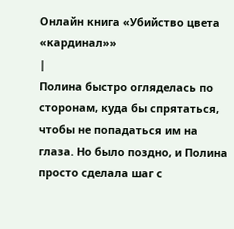Онлайн книга «Убийство цвета «кардинал»»
|
Полина быстро огляделась по сторонам, куда бы спрятаться, чтобы не попадаться им на глаза. Но было поздно, и Полина просто сделала шаг с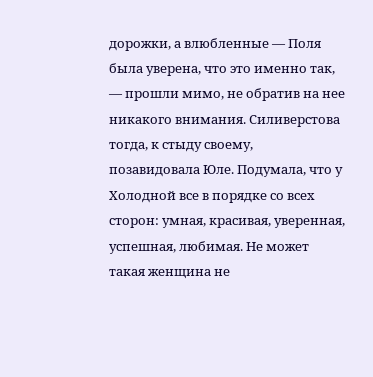дорожки, а влюбленные — Поля была уверена, что это именно так, — прошли мимо, не обратив на нее никакого внимания. Силиверстова тогда, к стыду своему, позавидовала Юле. Подумала, что у Холодной все в порядке со всех сторон: умная, красивая, уверенная, успешная, любимая. Не может такая женщина не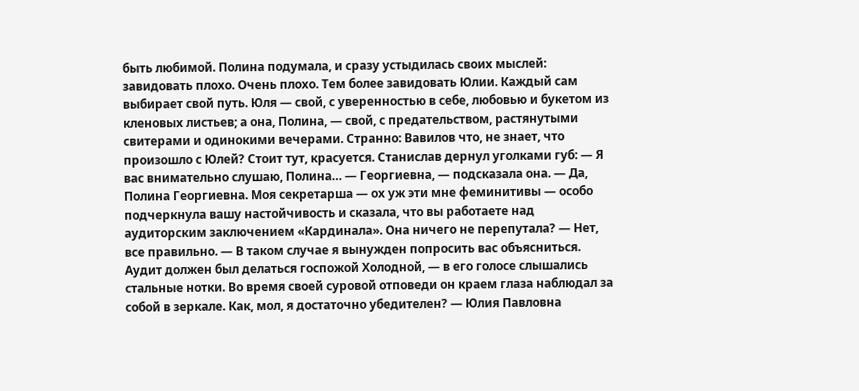быть любимой. Полина подумала, и сразу устыдилась своих мыслей: завидовать плохо. Очень плохо. Тем более завидовать Юлии. Каждый сам выбирает свой путь. Юля — свой, с уверенностью в себе, любовью и букетом из кленовых листьев; а она, Полина, — свой, с предательством, растянутыми свитерами и одинокими вечерами. Странно: Вавилов что, не знает, что произошло с Юлей? Стоит тут, красуется. Станислав дернул уголками губ: — Я вас внимательно слушаю, Полина… — Георгиевна, — подсказала она. — Да, Полина Георгиевна. Моя секретарша — ох уж эти мне феминитивы — особо подчеркнула вашу настойчивость и сказала, что вы работаете над аудиторским заключением «Кардинала». Она ничего не перепутала? — Нет, все правильно. — В таком случае я вынужден попросить вас объясниться. Аудит должен был делаться госпожой Холодной, — в его голосе слышались стальные нотки. Во время своей суровой отповеди он краем глаза наблюдал за собой в зеркале. Как, мол, я достаточно убедителен? — Юлия Павловна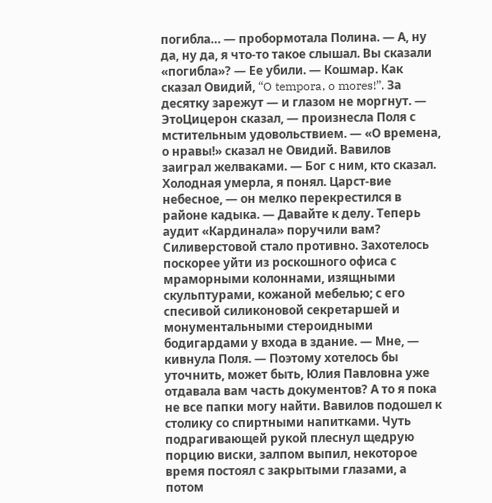погибла… — пробормотала Полина. — А, ну да, ну да, я что-то такое слышал. Вы сказали «погибла»? — Ее убили. — Кошмар. Как сказал Овидий, “O tempora, o mores!”. За десятку зарежут — и глазом не моргнут. — ЭтоЦицерон сказал, — произнесла Поля с мстительным удовольствием. — «О времена, о нравы!» сказал не Овидий. Вавилов заиграл желваками. — Бог с ним, кто сказал. Холодная умерла, я понял. Царст-вие небесное, — он мелко перекрестился в районе кадыка. — Давайте к делу. Теперь аудит «Кардинала» поручили вам? Силиверстовой стало противно. Захотелось поскорее уйти из роскошного офиса с мраморными колоннами, изящными скульптурами, кожаной мебелью; с его спесивой силиконовой секретаршей и монументальными стероидными бодигардами у входа в здание. — Мне, — кивнула Поля. — Поэтому хотелось бы уточнить, может быть, Юлия Павловна уже отдавала вам часть документов? А то я пока не все папки могу найти. Вавилов подошел к столику со спиртными напитками. Чуть подрагивающей рукой плеснул щедрую порцию виски, залпом выпил, некоторое время постоял с закрытыми глазами, а потом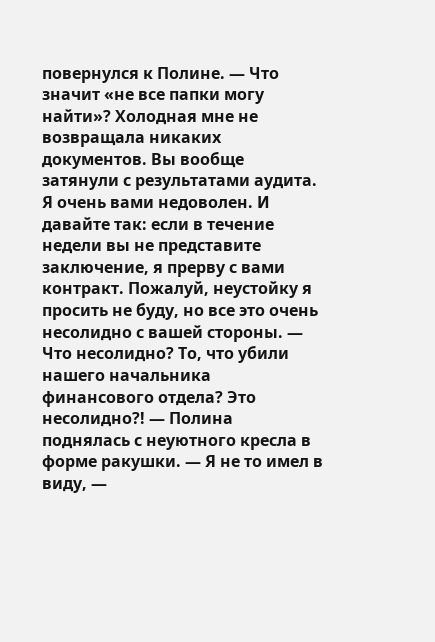повернулся к Полине. — Что значит «не все папки могу найти»? Холодная мне не возвращала никаких документов. Вы вообще затянули с результатами аудита. Я очень вами недоволен. И давайте так: если в течение недели вы не представите заключение, я прерву с вами контракт. Пожалуй, неустойку я просить не буду, но все это очень несолидно с вашей стороны. — Что несолидно? То, что убили нашего начальника финансового отдела? Это несолидно?! — Полина поднялась с неуютного кресла в форме ракушки. — Я не то имел в виду, —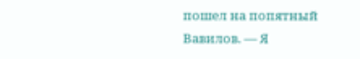пошел на попятный Вавилов. — Я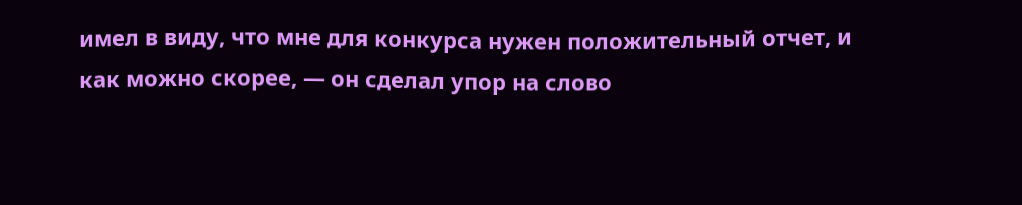имел в виду, что мне для конкурса нужен положительный отчет, и как можно скорее, — он сделал упор на слово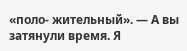«поло- жительный». — А вы затянули время. Я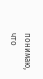понимаю, что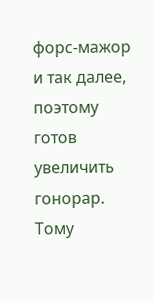форс-мажор и так далее, поэтому готов увеличить гонорар. Тому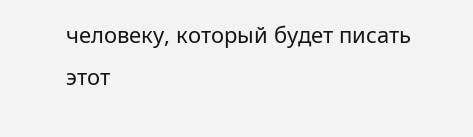человеку, который будет писать этот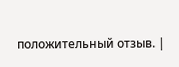положительный отзыв. |